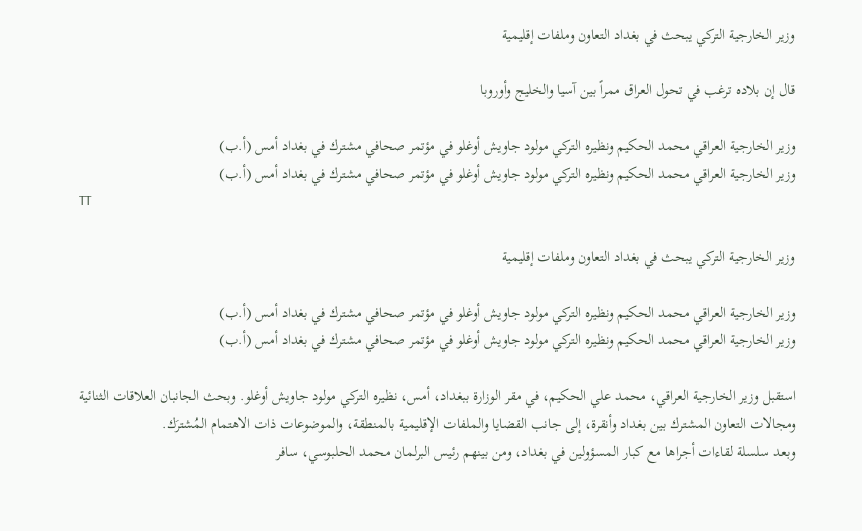وزير الخارجية التركي يبحث في بغداد التعاون وملفات إقليمية

قال إن بلاده ترغب في تحول العراق ممراً بين آسيا والخليج وأوروبا

وزير الخارجية العراقي محمد الحكيم ونظيره التركي مولود جاويش أوغلو في مؤتمر صحافي مشترك في بغداد أمس (أ.ب)
وزير الخارجية العراقي محمد الحكيم ونظيره التركي مولود جاويش أوغلو في مؤتمر صحافي مشترك في بغداد أمس (أ.ب)
TT

وزير الخارجية التركي يبحث في بغداد التعاون وملفات إقليمية

وزير الخارجية العراقي محمد الحكيم ونظيره التركي مولود جاويش أوغلو في مؤتمر صحافي مشترك في بغداد أمس (أ.ب)
وزير الخارجية العراقي محمد الحكيم ونظيره التركي مولود جاويش أوغلو في مؤتمر صحافي مشترك في بغداد أمس (أ.ب)

استقبل وزير الخارجية العراقي، محمد علي الحكيم، في مقر الوزارة ببغداد، أمس، نظيره التركي مولود جاويش أوغلو. وبحث الجانبان العلاقات الثنائية ومجالات التعاون المشترك بين بغداد وأنقرة، إلى جانب القضايا والملفات الإقليمية بالمنطقة، والموضوعات ذات الاهتمام المُشترَك.
وبعد سلسلة لقاءات أجراها مع كبار المسؤولين في بغداد، ومن بينهم رئيس البرلمان محمد الحلبوسي، سافر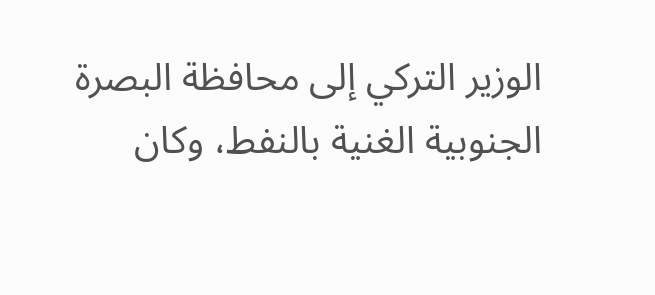الوزير التركي إلى محافظة البصرة الجنوبية الغنية بالنفط، وكان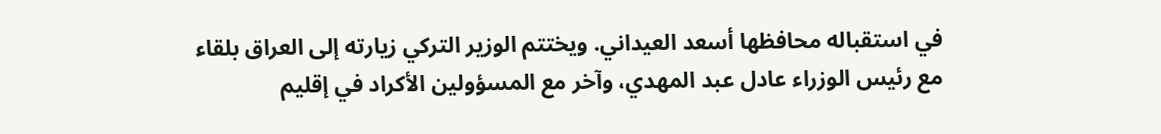في استقباله محافظها أسعد العيداني. ويختتم الوزير التركي زيارته إلى العراق بلقاء مع رئيس الوزراء عادل عبد المهدي، وآخر مع المسؤولين الأكراد في إقليم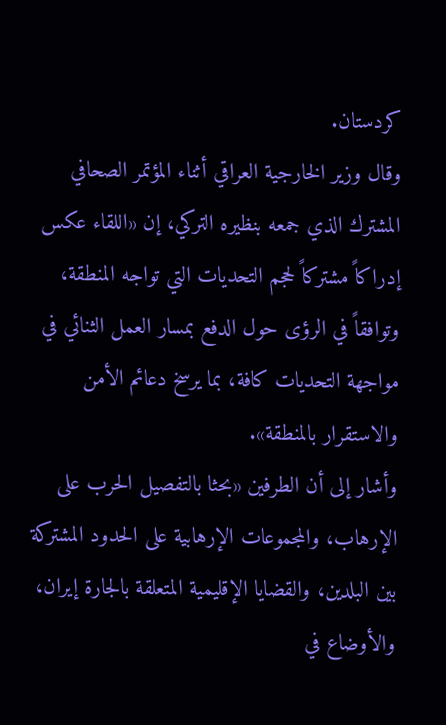كردستان.
وقال وزير الخارجية العراقي أثناء المؤتمر الصحافي المشترك الذي جمعه بنظيره التركي، إن «اللقاء عكس إدراكاً مشتركاً لحجم التحديات التي تواجه المنطقة، وتوافقاً في الرؤى حول الدفع بمسار العمل الثنائي في مواجهة التحديات كافة، بما يرسخ دعائم الأمن والاستقرار بالمنطقة».
وأشار إلى أن الطرفين «بحثا بالتفصيل الحرب على الإرهاب، والمجموعات الإرهابية على الحدود المشتركة بين البلدين، والقضايا الإقليمية المتعلقة بالجارة إيران، والأوضاع في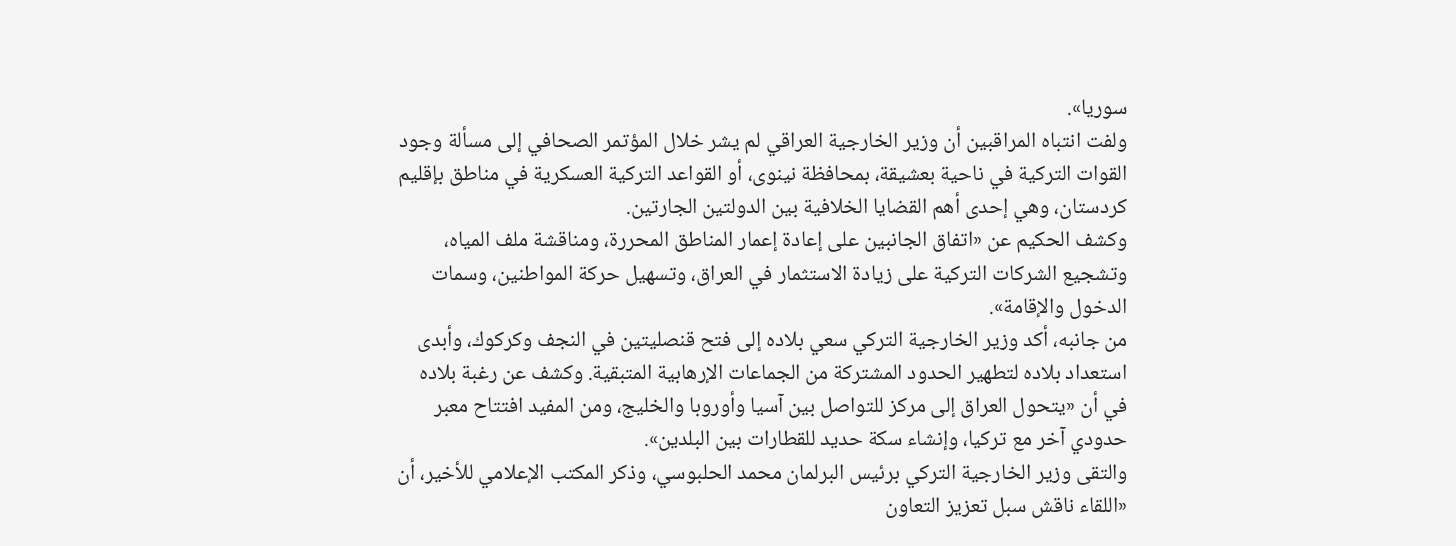سوريا».
ولفت انتباه المراقبين أن وزير الخارجية العراقي لم يشر خلال المؤتمر الصحافي إلى مسألة وجود القوات التركية في ناحية بعشيقة، بمحافظة نينوى، أو القواعد التركية العسكرية في مناطق بإقليم كردستان، وهي إحدى أهم القضايا الخلافية بين الدولتين الجارتين.
وكشف الحكيم عن «اتفاق الجانبين على إعادة إعمار المناطق المحررة، ومناقشة ملف المياه، وتشجيع الشركات التركية على زيادة الاستثمار في العراق، وتسهيل حركة المواطنين، وسمات الدخول والإقامة».
من جانبه، أكد وزير الخارجية التركي سعي بلاده إلى فتح قنصليتين في النجف وكركوك، وأبدى استعداد بلاده لتطهير الحدود المشتركة من الجماعات الإرهابية المتبقية. وكشف عن رغبة بلاده في أن «يتحول العراق إلى مركز للتواصل بين آسيا وأوروبا والخليج، ومن المفيد افتتاح معبر حدودي آخر مع تركيا، وإنشاء سكة حديد للقطارات بين البلدين».
والتقى وزير الخارجية التركي برئيس البرلمان محمد الحلبوسي، وذكر المكتب الإعلامي للأخير، أن «اللقاء ناقش سبل تعزيز التعاون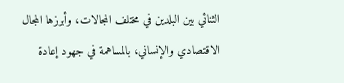الثنائي بين البلدين في مختلف المجالات، وأبرزها المجال الاقتصادي والإنساني، بالمساهمة في جهود إعادة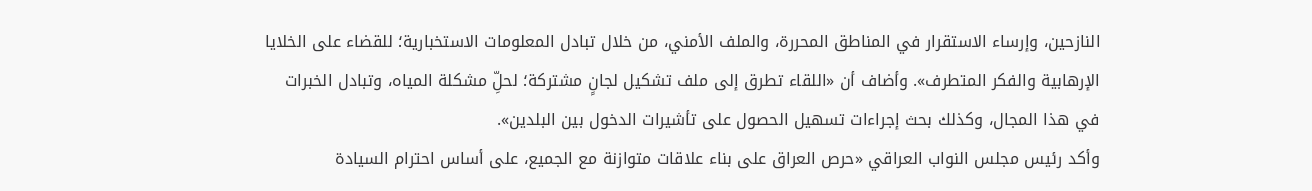النازحين، وإرساء الاستقرار في المناطق المحررة، والملف الأمني، من خلال تبادل المعلومات الاستخبارية؛ للقضاء على الخلايا الإرهابية والفكر المتطرف». وأضاف أن «اللقاء تطرق إلى ملف تشكيل لجانٍ مشتركة؛ لحلِّ مشكلة المياه، وتبادل الخبرات في هذا المجال، وكذلك بحث إجراءات تسهيل الحصول على تأشيرات الدخول بين البلدين».
وأكد رئيس مجلس النواب العراقي «حرص العراق على بناء علاقات متوازنة مع الجميع، على أساس احترام السيادة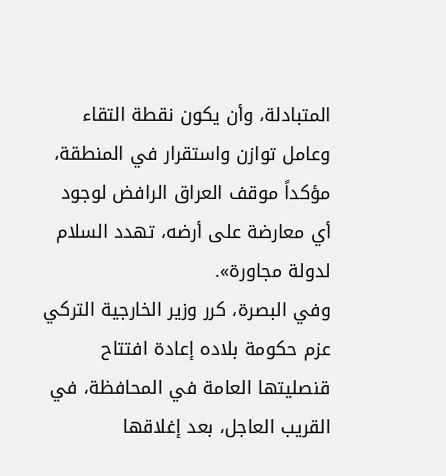المتبادلة، وأن يكون نقطة التقاء وعامل توازن واستقرار في المنطقة، مؤكداً موقف العراق الرافض لوجود أي معارضة على أرضه، تهدد السلام لدولة مجاورة».
وفي البصرة، كرر وزير الخارجية التركي عزم حكومة بلاده إعادة افتتاح قنصليتها العامة في المحافظة، في القريب العاجل، بعد إغلاقها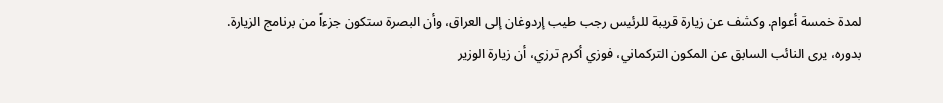لمدة خمسة أعوام. وكشف عن زيارة قريبة للرئيس رجب طيب إردوغان إلى العراق، وأن البصرة ستكون جزءاً من برنامج الزيارة.
بدوره، يرى النائب السابق عن المكون التركماني، فوزي أكرم ترزي، أن زيارة الوزير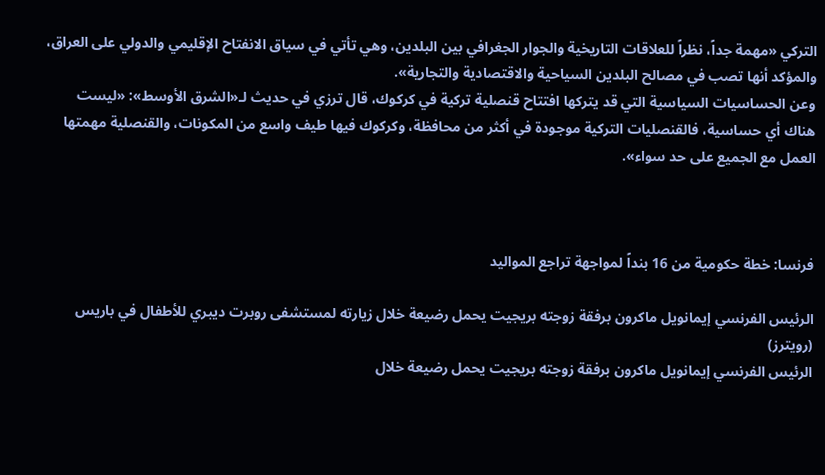التركي «مهمة جداً، نظراً للعلاقات التاريخية والجوار الجغرافي بين البلدين، وهي تأتي في سياق الانفتاح الإقليمي والدولي على العراق، والمؤكد أنها تصب في مصالح البلدين السياحية والاقتصادية والتجارية».
وعن الحساسيات السياسية التي قد يتركها افتتاح قنصلية تركية في كركوك، قال ترزي في حديث لـ«الشرق الأوسط»: «ليست هناك أي حساسية، فالقنصليات التركية موجودة في أكثر من محافظة، وكركوك فيها طيف واسع من المكونات، والقنصلية مهمتها العمل مع الجميع على حد سواء».



فرنسا: خطة حكومية من 16 بنداً لمواجهة تراجع المواليد

الرئيس الفرنسي إيمانويل ماكرون برفقة زوجته بريجيت يحمل رضيعة خلال زيارته لمستشفى روبرت ديبري للأطفال في باريس (رويترز)
الرئيس الفرنسي إيمانويل ماكرون برفقة زوجته بريجيت يحمل رضيعة خلال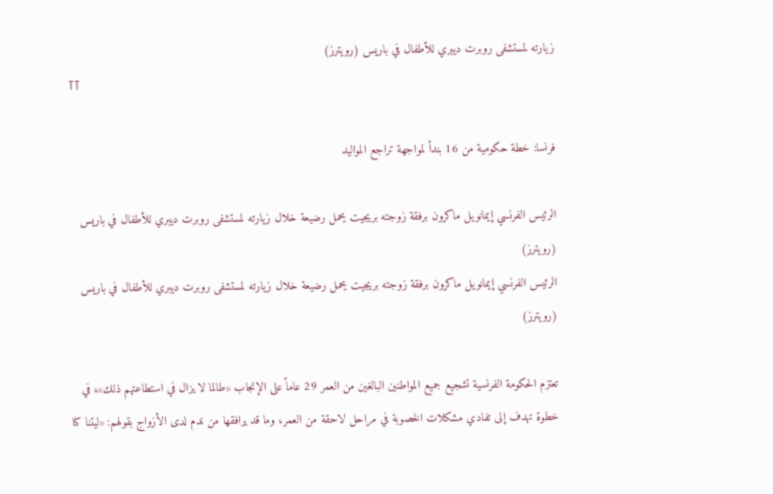زيارته لمستشفى روبرت ديبري للأطفال في باريس (رويترز)
TT

فرنسا: خطة حكومية من 16 بنداً لمواجهة تراجع المواليد

الرئيس الفرنسي إيمانويل ماكرون برفقة زوجته بريجيت يحمل رضيعة خلال زيارته لمستشفى روبرت ديبري للأطفال في باريس (رويترز)
الرئيس الفرنسي إيمانويل ماكرون برفقة زوجته بريجيت يحمل رضيعة خلال زيارته لمستشفى روبرت ديبري للأطفال في باريس (رويترز)

تعتزم الحكومة الفرنسية تشجيع جميع المواطنين البالغين من العمر 29 عاماً على الإنجاب «طالما لا يزال في استطاعتهم ذلك»، في خطوة تهدف إلى تفادي مشكلات الخصوبة في مراحل لاحقة من العمر، وما قد يرافقها من ندم لدى الأزواج بقولهم: «ليتنا كنا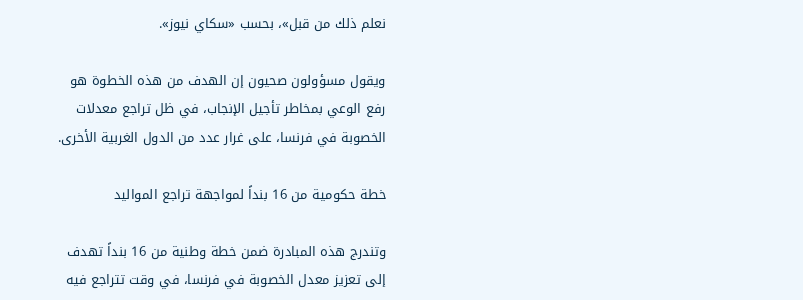نعلم ذلك من قبل»، بحسب «سكاي نيوز».

ويقول مسؤولون صحيون إن الهدف من هذه الخطوة هو رفع الوعي بمخاطر تأجيل الإنجاب، في ظل تراجع معدلات الخصوبة في فرنسا، على غرار عدد من الدول الغربية الأخرى.

خطة حكومية من 16 بنداً لمواجهة تراجع المواليد

وتندرج هذه المبادرة ضمن خطة وطنية من 16 بنداً تهدف إلى تعزيز معدل الخصوبة في فرنسا، في وقت تتراجع فيه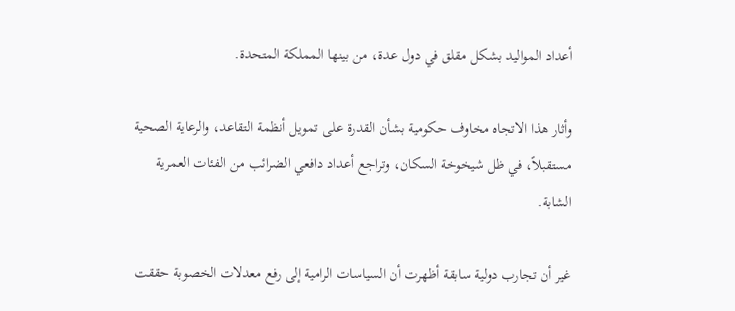أعداد المواليد بشكل مقلق في دول عدة، من بينها المملكة المتحدة.

وأثار هذا الاتجاه مخاوف حكومية بشأن القدرة على تمويل أنظمة التقاعد، والرعاية الصحية مستقبلاً، في ظل شيخوخة السكان، وتراجع أعداد دافعي الضرائب من الفئات العمرية الشابة.

غير أن تجارب دولية سابقة أظهرت أن السياسات الرامية إلى رفع معدلات الخصوبة حققت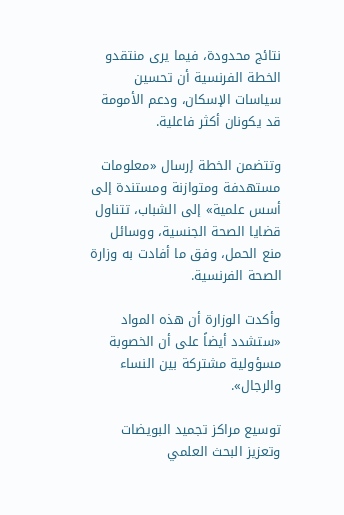نتائج محدودة، فيما يرى منتقدو الخطة الفرنسية أن تحسين سياسات الإسكان، ودعم الأمومة قد يكونان أكثر فاعلية.

وتتضمن الخطة إرسال «معلومات مستهدفة ومتوازنة ومستندة إلى أسس علمية» إلى الشباب، تتناول قضايا الصحة الجنسية، ووسائل منع الحمل، وفق ما أفادت به وزارة الصحة الفرنسية.

وأكدت الوزارة أن هذه المواد «ستشدد أيضاً على أن الخصوبة مسؤولية مشتركة بين النساء والرجال».

توسيع مراكز تجميد البويضات وتعزيز البحث العلمي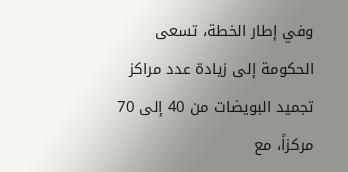وفي إطار الخطة، تسعى الحكومة إلى زيادة عدد مراكز تجميد البويضات من 40 إلى 70 مركزاً، مع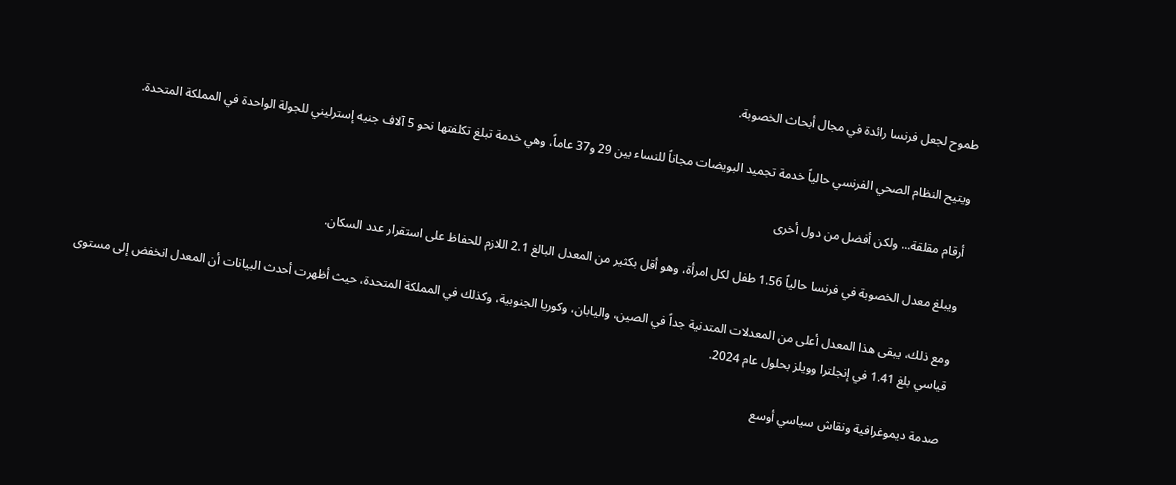طموح لجعل فرنسا رائدة في مجال أبحاث الخصوبة.

ويتيح النظام الصحي الفرنسي حالياً خدمة تجميد البويضات مجاناً للنساء بين 29 و37 عاماً، وهي خدمة تبلغ تكلفتها نحو 5 آلاف جنيه إسترليني للجولة الواحدة في المملكة المتحدة.

أرقام مقلقة... ولكن أفضل من دول أخرى

ويبلغ معدل الخصوبة في فرنسا حالياً 1.56 طفل لكل امرأة، وهو أقل بكثير من المعدل البالغ 2.1 اللازم للحفاظ على استقرار عدد السكان.

ومع ذلك، يبقى هذا المعدل أعلى من المعدلات المتدنية جداً في الصين، واليابان، وكوريا الجنوبية، وكذلك في المملكة المتحدة، حيث أظهرت أحدث البيانات أن المعدل انخفض إلى مستوى قياسي بلغ 1.41 في إنجلترا وويلز بحلول عام 2024.

صدمة ديموغرافية ونقاش سياسي أوسع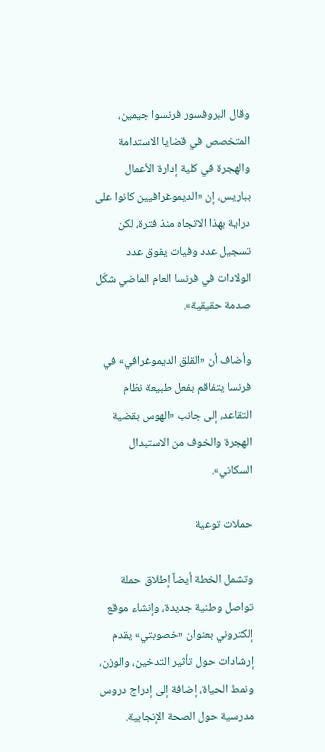وقال البروفسور فرنسوا جيمين، المتخصص في قضايا الاستدامة والهجرة في كلية إدارة الأعمال بباريس، إن «الديموغرافيين كانوا على دراية بهذا الاتجاه منذ فترة، لكن تسجيل عدد وفيات يفوق عدد الولادات في فرنسا العام الماضي شكّل صدمة حقيقية».

وأضاف أن «القلق الديموغرافي» في فرنسا يتفاقم بفعل طبيعة نظام التقاعد، إلى جانب «الهوس بقضية الهجرة والخوف من الاستبدال السكاني».

حملات توعية

وتشمل الخطة أيضاً إطلاق حملة تواصل وطنية جديدة، وإنشاء موقع إلكتروني بعنوان «خصوبتي» يقدم إرشادات حول تأثير التدخين، والوزن، ونمط الحياة، إضافة إلى إدراج دروس مدرسية حول الصحة الإنجابية.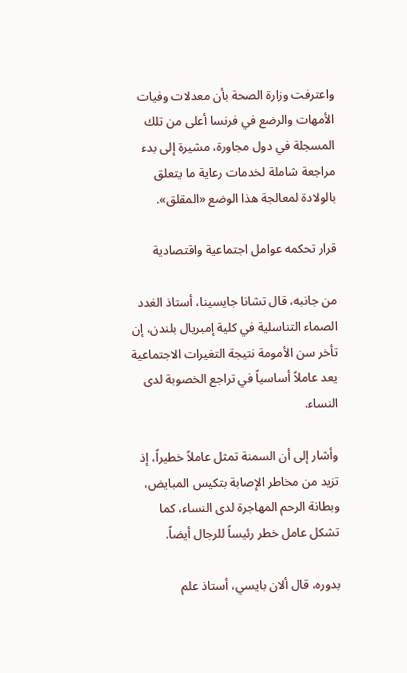واعترفت وزارة الصحة بأن معدلات وفيات الأمهات والرضع في فرنسا أعلى من تلك المسجلة في دول مجاورة، مشيرة إلى بدء مراجعة شاملة لخدمات رعاية ما يتعلق بالولادة لمعالجة هذا الوضع «المقلق».

قرار تحكمه عوامل اجتماعية واقتصادية

من جانبه، قال تشانا جايسينا، أستاذ الغدد الصماء التناسلية في كلية إمبريال بلندن، إن تأخر سن الأمومة نتيجة التغيرات الاجتماعية يعد عاملاً أساسياً في تراجع الخصوبة لدى النساء.

وأشار إلى أن السمنة تمثل عاملاً خطيراً، إذ تزيد من مخاطر الإصابة بتكيس المبايض، وبطانة الرحم المهاجرة لدى النساء، كما تشكل عامل خطر رئيساً للرجال أيضاً.

بدوره، قال ألان بايسي، أستاذ علم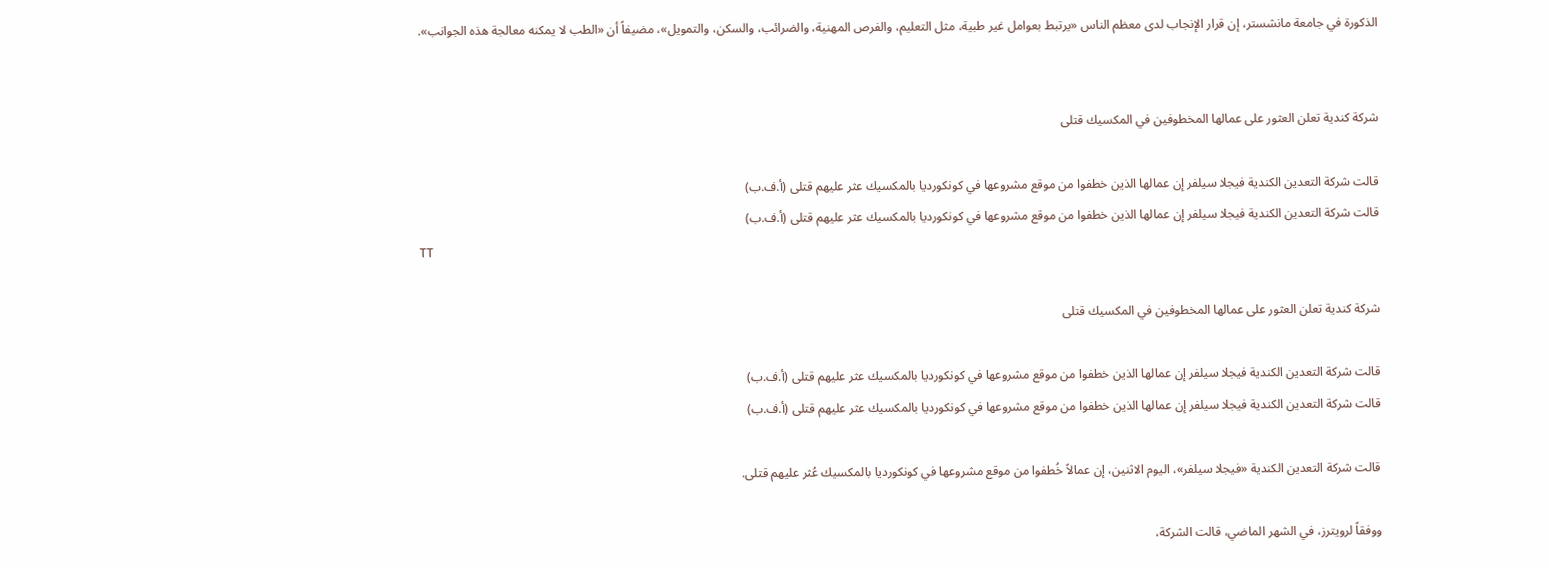الذكورة في جامعة مانشستر، إن قرار الإنجاب لدى معظم الناس «يرتبط بعوامل غير طبية، مثل التعليم، والفرص المهنية، والضرائب، والسكن، والتمويل»، مضيفاً أن «الطب لا يمكنه معالجة هذه الجوانب».


شركة كندية تعلن العثور على عمالها المخطوفين في المكسيك قتلى

قالت شركة التعدين الكندية فيجلا سيلفر إن عمالها الذين خطفوا من ‌موقع ‌مشروعها ‌في كونكورديا بالمكسيك عثر ‌عليهم قتلى (أ.ف.ب)
قالت شركة التعدين الكندية فيجلا سيلفر إن عمالها الذين خطفوا من ‌موقع ‌مشروعها ‌في كونكورديا بالمكسيك عثر ‌عليهم قتلى (أ.ف.ب)
TT

شركة كندية تعلن العثور على عمالها المخطوفين في المكسيك قتلى

قالت شركة التعدين الكندية فيجلا سيلفر إن عمالها الذين خطفوا من ‌موقع ‌مشروعها ‌في كونكورديا بالمكسيك عثر ‌عليهم قتلى (أ.ف.ب)
قالت شركة التعدين الكندية فيجلا سيلفر إن عمالها الذين خطفوا من ‌موقع ‌مشروعها ‌في كونكورديا بالمكسيك عثر ‌عليهم قتلى (أ.ف.ب)

قالت شركة التعدين الكندية «فيجلا سيلفر»، اليوم الاثنين، إن عمالاً خُطفوا من ‌موقع ‌مشروعها ‌في كونكورديا بالمكسيك عُثر ‌عليهم قتلى.

ووفقاً لرويترز، في الشهر الماضي، قالت الشركة،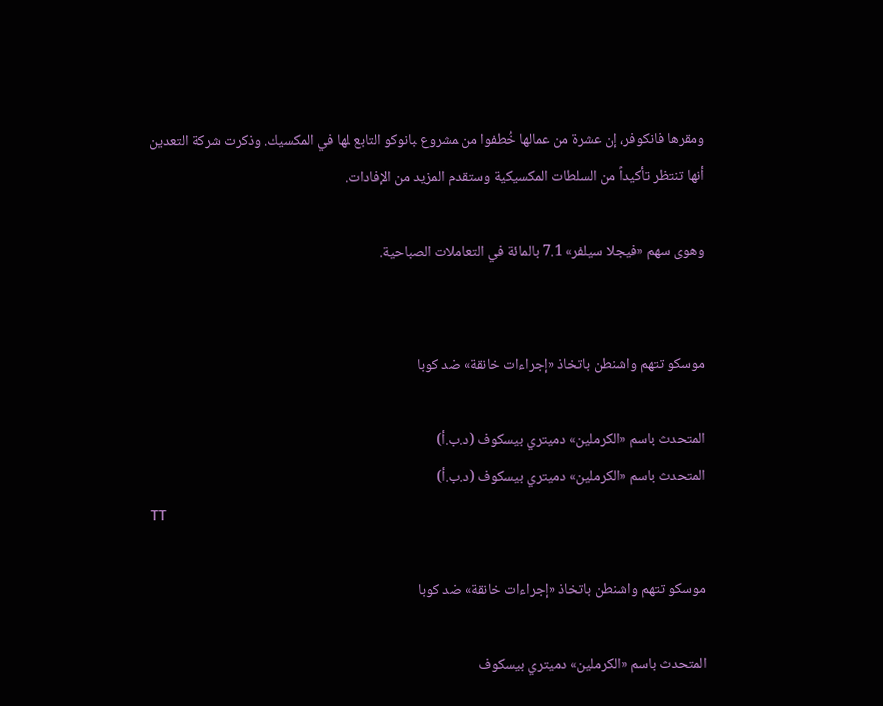ومقرها فانكوفر، إن عشرة من عمالها خُطفوا ‌من ‍مشروع ‍بانوكو التابع ‍لها في المكسيك. وذكرت شركة التعدين أنها تنتظر تأكيداً من السلطات المكسيكية وستقدم المزيد من الإفادات.

وهوى سهم «فيجلا سيلفر» 7.1 بالمائة في التعاملات الصباحية.


موسكو تتهم واشنطن باتخاذ «إجراءات خانقة» ضد كوبا

المتحدث باسم «الكرملين» دميتري بيسكوف (د.ب.أ)
المتحدث باسم «الكرملين» دميتري بيسكوف (د.ب.أ)
TT

موسكو تتهم واشنطن باتخاذ «إجراءات خانقة» ضد كوبا

المتحدث باسم «الكرملين» دميتري بيسكوف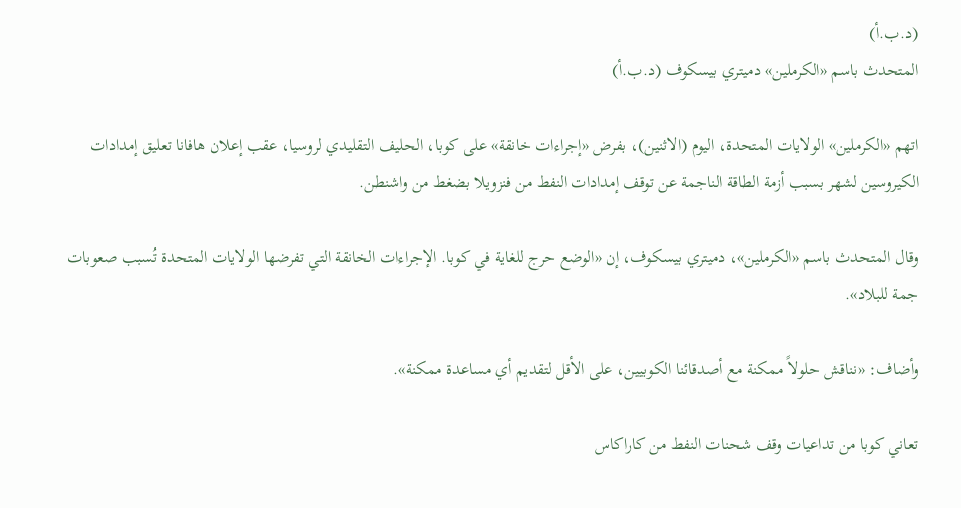(د.ب.أ)
المتحدث باسم «الكرملين» دميتري بيسكوف (د.ب.أ)

اتهم «الكرملين» الولايات المتحدة، اليوم (الاثنين)، بفرض «إجراءات خانقة» على كوبا، الحليف التقليدي لروسيا، عقب إعلان هافانا تعليق إمدادات الكيروسين لشهر بسبب أزمة الطاقة الناجمة عن توقف إمدادات النفط من فنزويلا بضغط من واشنطن.

وقال المتحدث باسم «الكرملين»، دميتري بيسكوف، إن «الوضع حرج للغاية في كوبا. الإجراءات الخانقة التي تفرضها الولايات المتحدة تُسبب صعوبات جمة للبلاد».

وأضاف: «نناقش حلولاً ممكنة مع أصدقائنا الكوبيين، على الأقل لتقديم أي مساعدة ممكنة».

تعاني كوبا من تداعيات وقف شحنات النفط من كاراكاس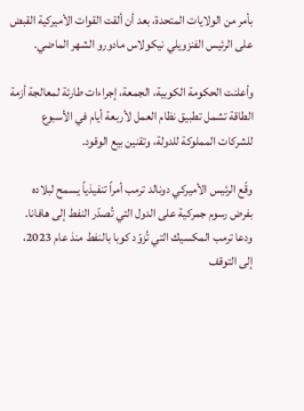بأمر من الولايات المتحدة، بعد أن ألقت القوات الأميركية القبض على الرئيس الفنزويلي نيكولاس مادورو الشهر الماضي.

وأعلنت الحكومة الكوبية، الجمعة، إجراءات طارئة لمعالجة أزمة الطاقة تشمل تطبيق نظام العمل لأربعة أيام في الأسبوع للشركات المملوكة للدولة، وتقنين بيع الوقود.

وقّع الرئيس الأميركي دونالد ترمب أمراً تنفيذياً يسمح لبلاده بفرض رسوم جمركية على الدول التي تُصدّر النفط إلى هافانا. ودعا ترمب المكسيك التي تُزوّد كوبا بالنفط منذ عام 2023، إلى التوقف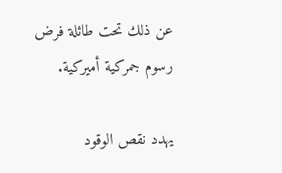عن ذلك تحت طائلة فرض رسوم جمركية أميركية.

يهدد نقص الوقود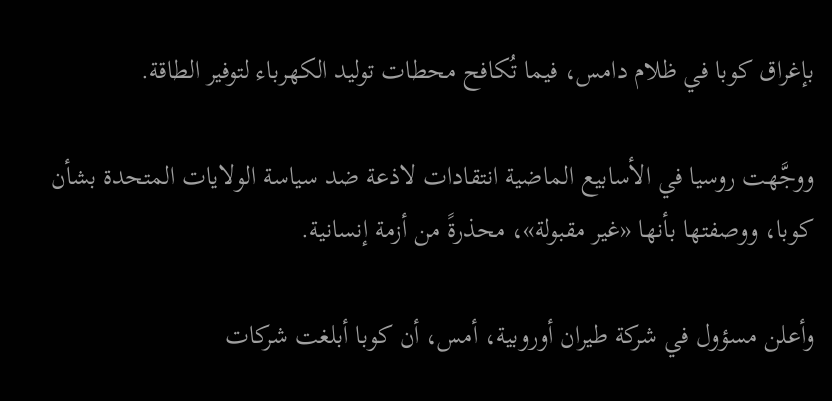بإغراق كوبا في ظلام دامس، فيما تُكافح محطات توليد الكهرباء لتوفير الطاقة.

ووجَّهت روسيا في الأسابيع الماضية انتقادات لاذعة ضد سياسة الولايات المتحدة بشأن كوبا، ووصفتها بأنها «غير مقبولة»، محذرةً من أزمة إنسانية.

وأعلن مسؤول في شركة طيران أوروبية، أمس، أن كوبا أبلغت شركات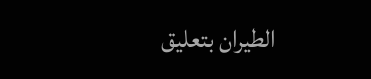الطيران بتعليق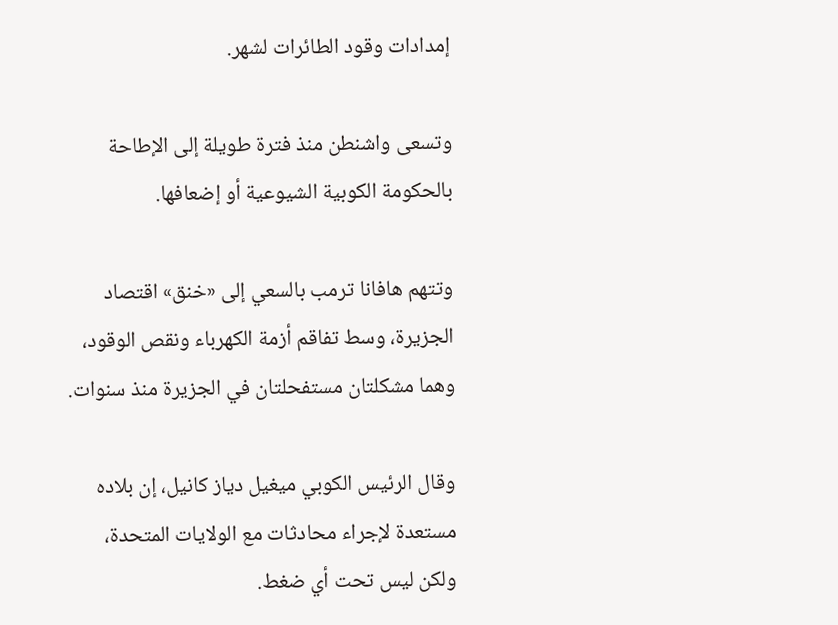إمدادات وقود الطائرات لشهر.

وتسعى واشنطن منذ فترة طويلة إلى الإطاحة بالحكومة الكوبية الشيوعية أو إضعافها.

وتتهم هافانا ترمب بالسعي إلى «خنق» اقتصاد الجزيرة، وسط تفاقم أزمة الكهرباء ونقص الوقود، وهما مشكلتان مستفحلتان في الجزيرة منذ سنوات.

وقال الرئيس الكوبي ميغيل دياز كانيل، إن بلاده مستعدة لإجراء محادثات مع الولايات المتحدة، ولكن ليس تحت أي ضغط.